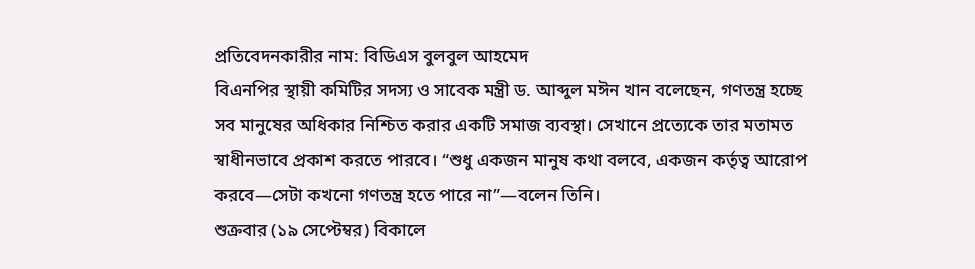প্রতিবেদনকারীর নাম: বিডিএস বুলবুল আহমেদ
বিএনপির স্থায়ী কমিটির সদস্য ও সাবেক মন্ত্রী ড. আব্দুল মঈন খান বলেছেন, গণতন্ত্র হচ্ছে সব মানুষের অধিকার নিশ্চিত করার একটি সমাজ ব্যবস্থা। সেখানে প্রত্যেকে তার মতামত স্বাধীনভাবে প্রকাশ করতে পারবে। “শুধু একজন মানুষ কথা বলবে, একজন কর্তৃত্ব আরোপ করবে—সেটা কখনো গণতন্ত্র হতে পারে না”—বলেন তিনি।
শুক্রবার (১৯ সেপ্টেম্বর) বিকালে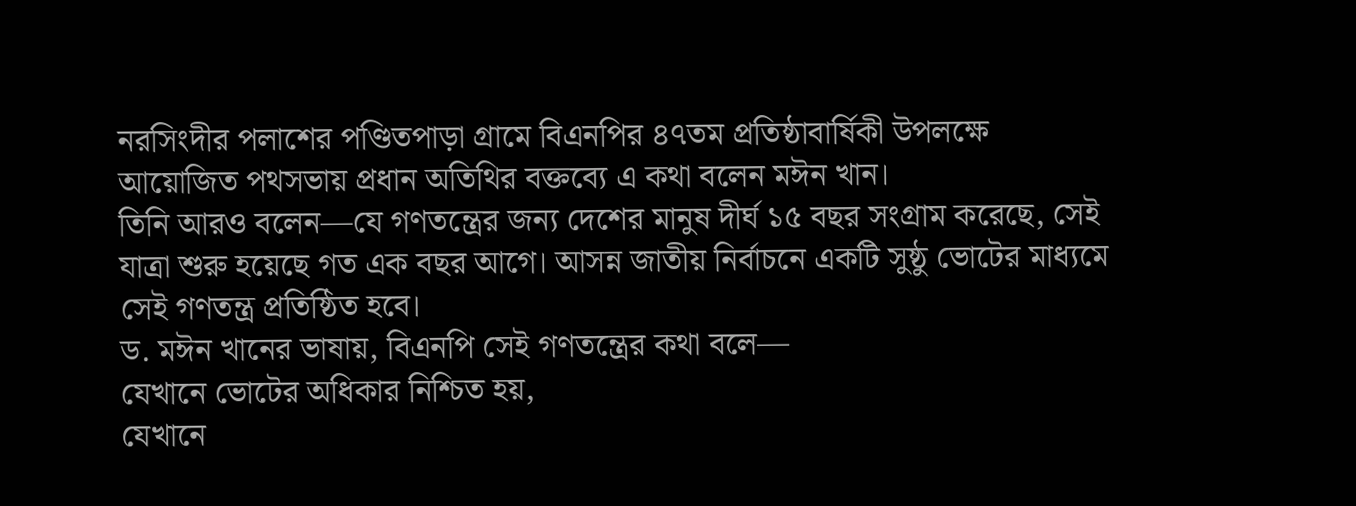নরসিংদীর পলাশের পণ্ডিতপাড়া গ্রামে বিএনপির ৪৭তম প্রতিষ্ঠাবার্ষিকী উপলক্ষে আয়োজিত পথসভায় প্রধান অতিথির বক্তব্যে এ কথা বলেন মঈন খান।
তিনি আরও বলেন—যে গণতন্ত্রের জন্য দেশের মানুষ দীর্ঘ ১৫ বছর সংগ্রাম করেছে, সেই যাত্রা শুরু হয়েছে গত এক বছর আগে। আসন্ন জাতীয় নির্বাচনে একটি সুষ্ঠু ভোটের মাধ্যমে সেই গণতন্ত্র প্রতিষ্ঠিত হবে।
ড. মঈন খানের ভাষায়, বিএনপি সেই গণতন্ত্রের কথা বলে—
যেখানে ভোটের অধিকার নিশ্চিত হয়,
যেখানে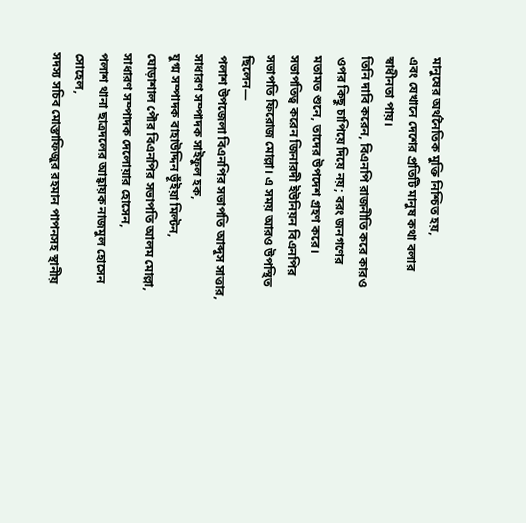মানুষের অর্থনৈতিক মুক্তি নিশ্চিত হয়,
এবং যেখানে দেশের প্রতিটি মানুষ কথা বলার স্বাধীনতা পায়।
তিনি দাবি করেন, বিএনপি রাজনীতি করে কারও ওপর কিছু চাপিয়ে দিয়ে নয়; বরং জনগণের মতামত শুনে, তাদের উপদেশ গ্রহণ করে।
সভাপতিত্ব করেন জিনারদী ইউনিয়ন বিএনপির সভাপতি ফিরোজ মোল্লা। এ সময় আরও উপস্থিত ছিলেন—
পলাশ উপজেলা বিএনপির সভাপতি আব্দুস সাত্তার,
সাধারণ সম্পাদক সাইফুল হক,
যুগ্ম সম্পাদক বাহাউদ্দিন ভূঁইয়া মিল্টন,
ঘোড়াশাল পৌর বিএনপির সভাপতি আলম মোল্লা,
সাধারণ সম্পাদক দেলোয়ার হোসেন,
পলাশ থানা ছাত্রদলের আহ্বায়ক নাজমুল হোসেন সোহেল,
সদস্য সচিব মোস্তাফিজুর রহমান পাপনসহ স্থানীয়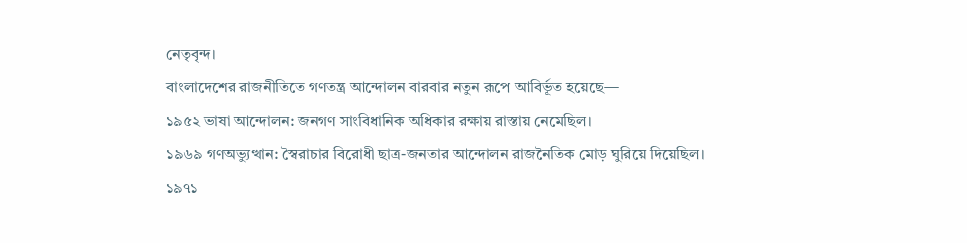নেতৃবৃন্দ।
বাংলাদেশের রাজনীতিতে গণতন্ত্র আন্দোলন বারবার নতুন রূপে আবির্ভূত হয়েছে—
১৯৫২ ভাষা আন্দোলন: জনগণ সাংবিধানিক অধিকার রক্ষায় রাস্তায় নেমেছিল।
১৯৬৯ গণঅভ্যুত্থান: স্বৈরাচার বিরোধী ছাত্র-জনতার আন্দোলন রাজনৈতিক মোড় ঘুরিয়ে দিয়েছিল।
১৯৭১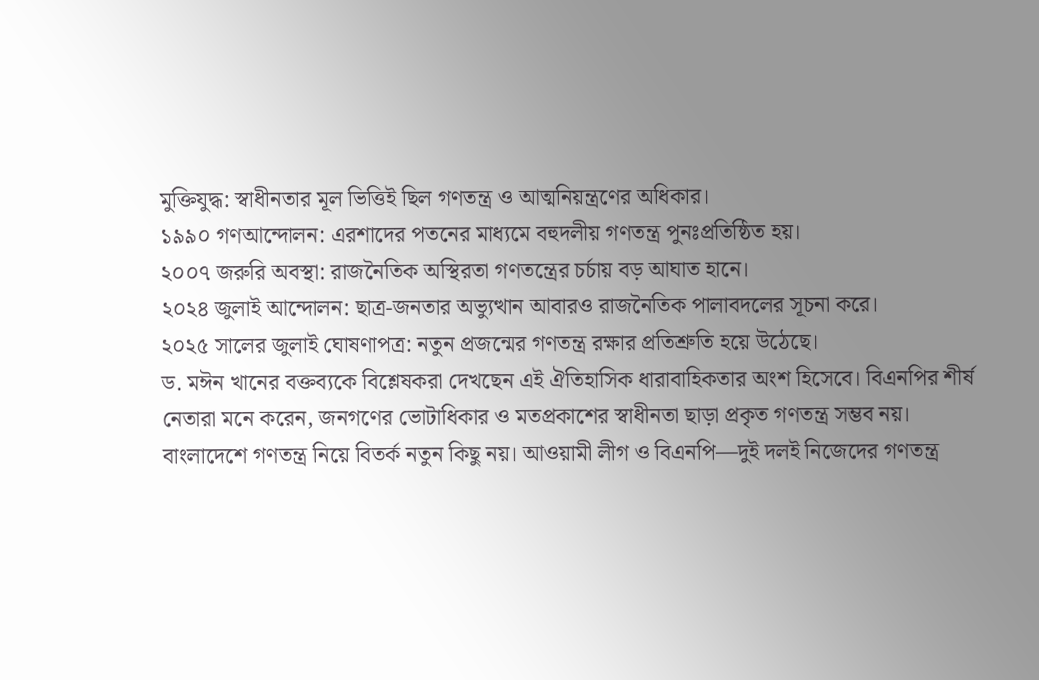মুক্তিযুদ্ধ: স্বাধীনতার মূল ভিত্তিই ছিল গণতন্ত্র ও আত্মনিয়ন্ত্রণের অধিকার।
১৯৯০ গণআন্দোলন: এরশাদের পতনের মাধ্যমে বহুদলীয় গণতন্ত্র পুনঃপ্রতিষ্ঠিত হয়।
২০০৭ জরুরি অবস্থা: রাজনৈতিক অস্থিরতা গণতন্ত্রের চর্চায় বড় আঘাত হানে।
২০২৪ জুলাই আন্দোলন: ছাত্র-জনতার অভ্যুত্থান আবারও রাজনৈতিক পালাবদলের সূচনা করে।
২০২৫ সালের জুলাই ঘোষণাপত্র: নতুন প্রজন্মের গণতন্ত্র রক্ষার প্রতিশ্রুতি হয়ে উঠেছে।
ড. মঈন খানের বক্তব্যকে বিশ্লেষকরা দেখছেন এই ঐতিহাসিক ধারাবাহিকতার অংশ হিসেবে। বিএনপির শীর্ষ নেতারা মনে করেন, জনগণের ভোটাধিকার ও মতপ্রকাশের স্বাধীনতা ছাড়া প্রকৃত গণতন্ত্র সম্ভব নয়।
বাংলাদেশে গণতন্ত্র নিয়ে বিতর্ক নতুন কিছু নয়। আওয়ামী লীগ ও বিএনপি—দুই দলই নিজেদের গণতন্ত্র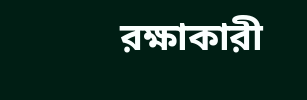রক্ষাকারী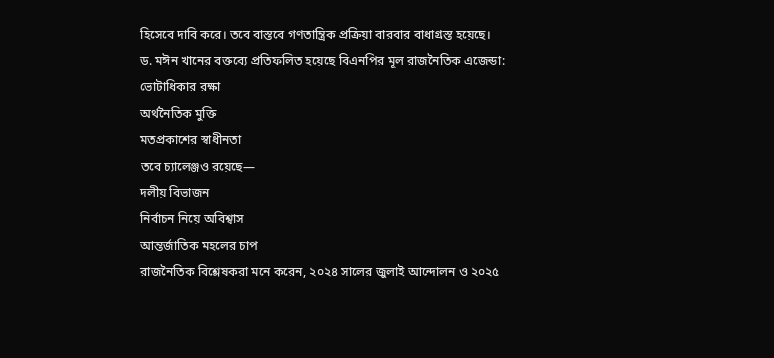হিসেবে দাবি করে। তবে বাস্তবে গণতান্ত্রিক প্রক্রিয়া বারবার বাধাগ্রস্ত হয়েছে।
ড. মঈন খানের বক্তব্যে প্রতিফলিত হয়েছে বিএনপির মূল রাজনৈতিক এজেন্ডা:
ভোটাধিকার রক্ষা
অর্থনৈতিক মুক্তি
মতপ্রকাশের স্বাধীনতা
তবে চ্যালেঞ্জও রয়েছে—
দলীয় বিভাজন
নির্বাচন নিয়ে অবিশ্বাস
আন্তর্জাতিক মহলের চাপ
রাজনৈতিক বিশ্লেষকরা মনে করেন, ২০২৪ সালের জুলাই আন্দোলন ও ২০২৫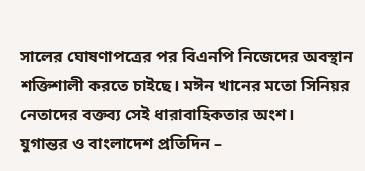সালের ঘোষণাপত্রের পর বিএনপি নিজেদের অবস্থান শক্তিশালী করতে চাইছে। মঈন খানের মতো সিনিয়র নেতাদের বক্তব্য সেই ধারাবাহিকতার অংশ।
যুগান্তর ও বাংলাদেশ প্রতিদিন –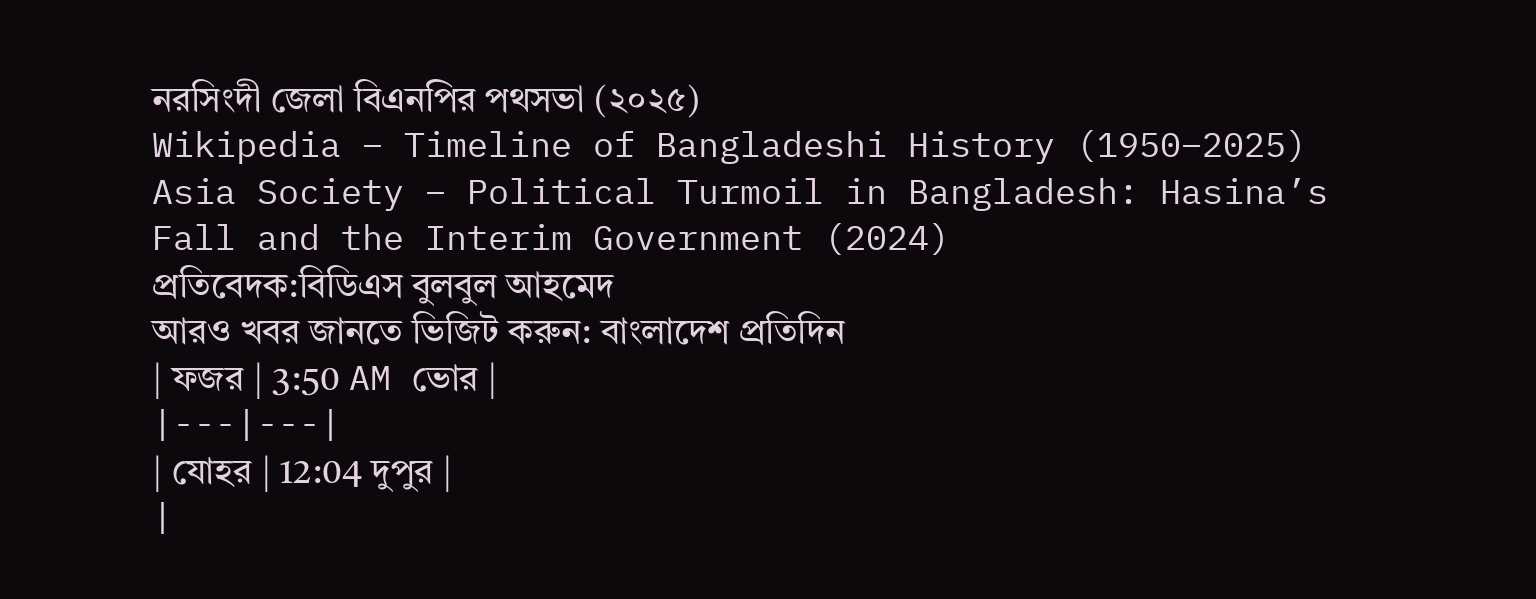নরসিংদী জেলা বিএনপির পথসভা (২০২৫)
Wikipedia – Timeline of Bangladeshi History (1950–2025)
Asia Society – Political Turmoil in Bangladesh: Hasina’s Fall and the Interim Government (2024)
প্রতিবেদক:বিডিএস বুলবুল আহমেদ
আরও খবর জানতে ভিজিট করুন: বাংলাদেশ প্রতিদিন
| ফজর | 3:50 AM ভোর |
|---|---|
| যোহর | 12:04 দুপুর |
|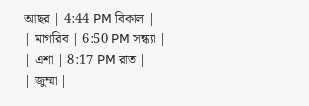আছর | 4:44 PM বিকাল |
| মাগরিব | 6:50 PM সন্ধ্যা |
| এশা | 8:17 PM রাত |
| জুম্মা |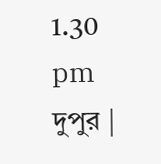1.30 pm দুপুর |